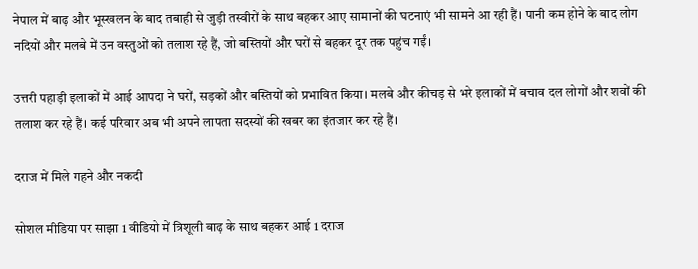नेपाल में बाढ़ और भूस्खलन के बाद तबाही से जुड़ी तस्वीरों के साथ बहकर आए सामानों की घटनाएं भी सामने आ रही हैं। पानी कम होने के बाद लोग नदियों और मलबे में उन वस्तुओं को तलाश रहे हैं, जो बस्तियों और घरों से बहकर दूर तक पहुंच गईं।

उत्तरी पहाड़ी इलाकों में आई आपदा ने घरों, सड़कों और बस्तियों को प्रभावित किया। मलबे और कीचड़ से भरे इलाकों में बचाव दल लोगों और शवों की तलाश कर रहे हैं। कई परिवार अब भी अपने लापता सदस्यों की खबर का इंतजार कर रहे हैं।

दराज में मिले गहने और नकदी

सोशल मीडिया पर साझा 1 वीडियो में त्रिशूली बाढ़ के साथ बहकर आई 1 दराज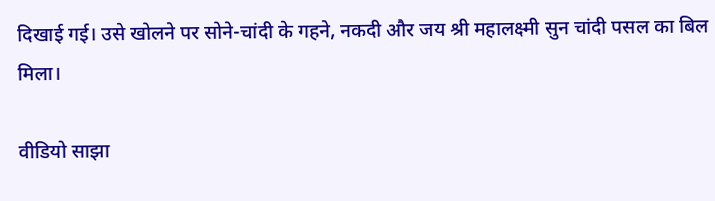दिखाई गई। उसे खोलने पर सोने-चांदी के गहने, नकदी और जय श्री महालक्ष्मी सुन चांदी पसल का बिल मिला।

वीडियो साझा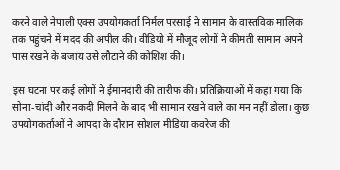करने वाले नेपाली एक्स उपयोगकर्ता निर्मल परसाई ने सामान के वास्तविक मालिक तक पहुंचने में मदद की अपील की। वीडियो में मौजूद लोगों ने कीमती सामान अपने पास रखने के बजाय उसे लौटाने की कोशिश की।

इस घटना पर कई लोगों ने ईमानदारी की तारीफ की। प्रतिक्रियाओं में कहा गया कि सोना-चांदी और नकदी मिलने के बाद भी सामान रखने वाले का मन नहीं डोला। कुछ उपयोगकर्ताओं ने आपदा के दौरान सोशल मीडिया कवरेज की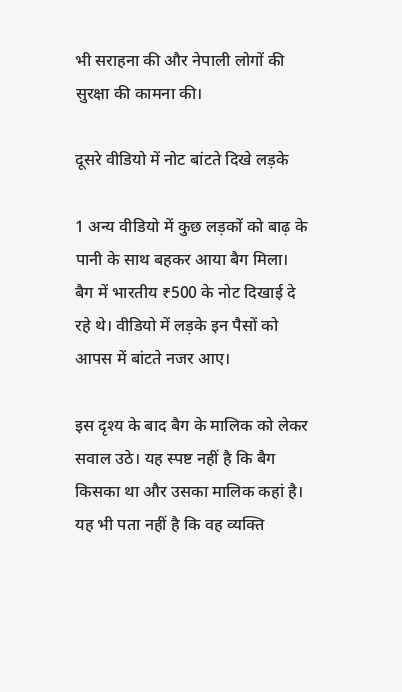भी सराहना की और नेपाली लोगों की सुरक्षा की कामना की।

दूसरे वीडियो में नोट बांटते दिखे लड़के

1 अन्य वीडियो में कुछ लड़कों को बाढ़ के पानी के साथ बहकर आया बैग मिला। बैग में भारतीय ₹500 के नोट दिखाई दे रहे थे। वीडियो में लड़के इन पैसों को आपस में बांटते नजर आए।

इस दृश्य के बाद बैग के मालिक को लेकर सवाल उठे। यह स्पष्ट नहीं है कि बैग किसका था और उसका मालिक कहां है। यह भी पता नहीं है कि वह व्यक्ति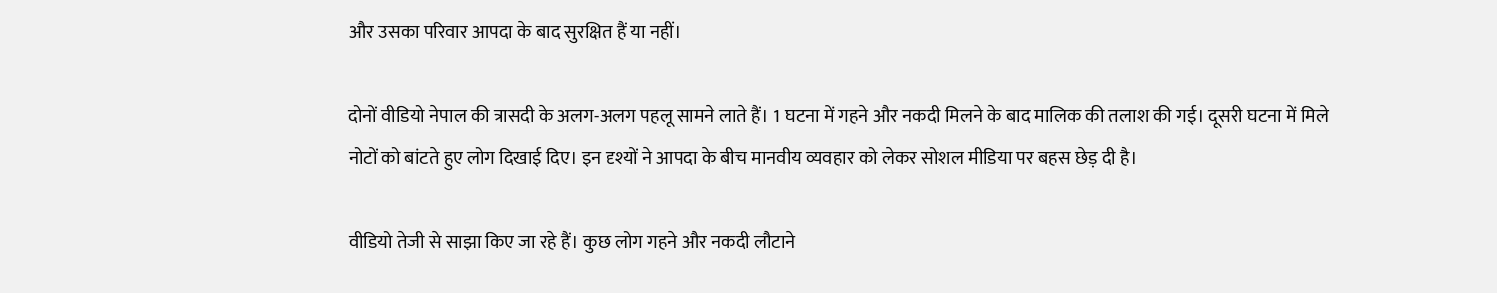और उसका परिवार आपदा के बाद सुरक्षित हैं या नहीं।

दोनों वीडियो नेपाल की त्रासदी के अलग-अलग पहलू सामने लाते हैं। 1 घटना में गहने और नकदी मिलने के बाद मालिक की तलाश की गई। दूसरी घटना में मिले नोटों को बांटते हुए लोग दिखाई दिए। इन दृश्यों ने आपदा के बीच मानवीय व्यवहार को लेकर सोशल मीडिया पर बहस छेड़ दी है।

वीडियो तेजी से साझा किए जा रहे हैं। कुछ लोग गहने और नकदी लौटाने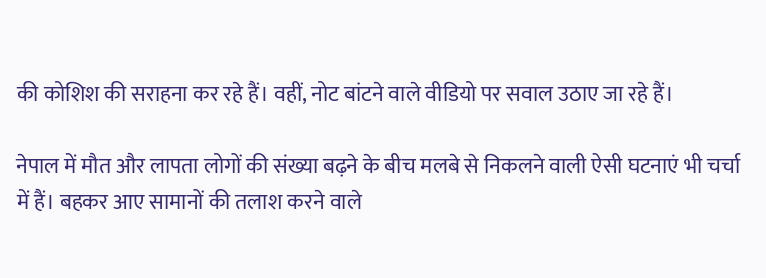की कोशिश की सराहना कर रहे हैं। वहीं, नोट बांटने वाले वीडियो पर सवाल उठाए जा रहे हैं।

नेपाल में मौत और लापता लोगों की संख्या बढ़ने के बीच मलबे से निकलने वाली ऐसी घटनाएं भी चर्चा में हैं। बहकर आए सामानों की तलाश करने वाले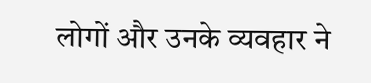लोगों और उनके व्यवहार ने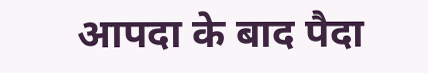आपदा के बाद पैदा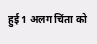हुई 1 अलग चिंता को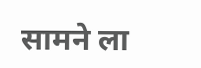सामने ला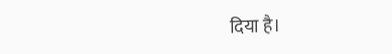दिया है।